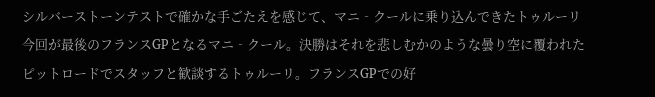シルバーストーンテストで確かな手ごたえを感じて、マニ‐クールに乗り込んできたトゥルーリ
今回が最後のフランスGPとなるマニ‐クール。決勝はそれを悲しむかのような曇り空に覆われた
ピットロードでスタッフと歓談するトゥルーリ。フランスGPでの好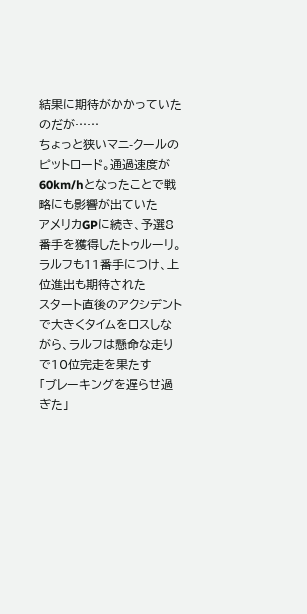結果に期待がかかっていたのだが……
ちょっと狭いマニ-クールのピットロード。通過速度が60km/hとなったことで戦略にも影響が出ていた
アメリカGPに続き、予選8番手を獲得したトゥルーリ。ラルフも11番手につけ、上位進出も期待された
スタート直後のアクシデントで大きくタイムをロスしながら、ラルフは懸命な走りで10位完走を果たす
「ブレーキングを遅らせ過ぎた」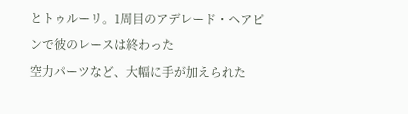とトゥルーリ。1周目のアデレード・ヘアピンで彼のレースは終わった
空力パーツなど、大幅に手が加えられた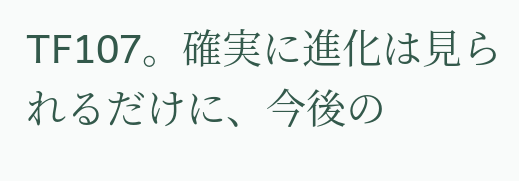TF107。確実に進化は見られるだけに、今後の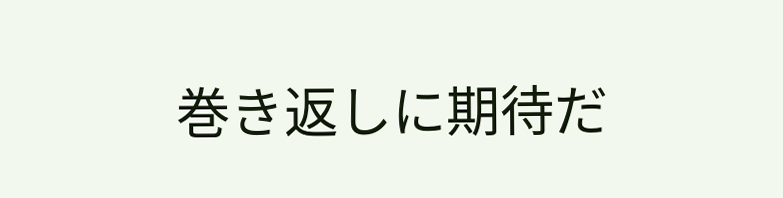巻き返しに期待だ